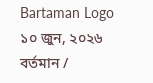Bartaman Logo
১০ জুন, ২০২৬
বর্তমান /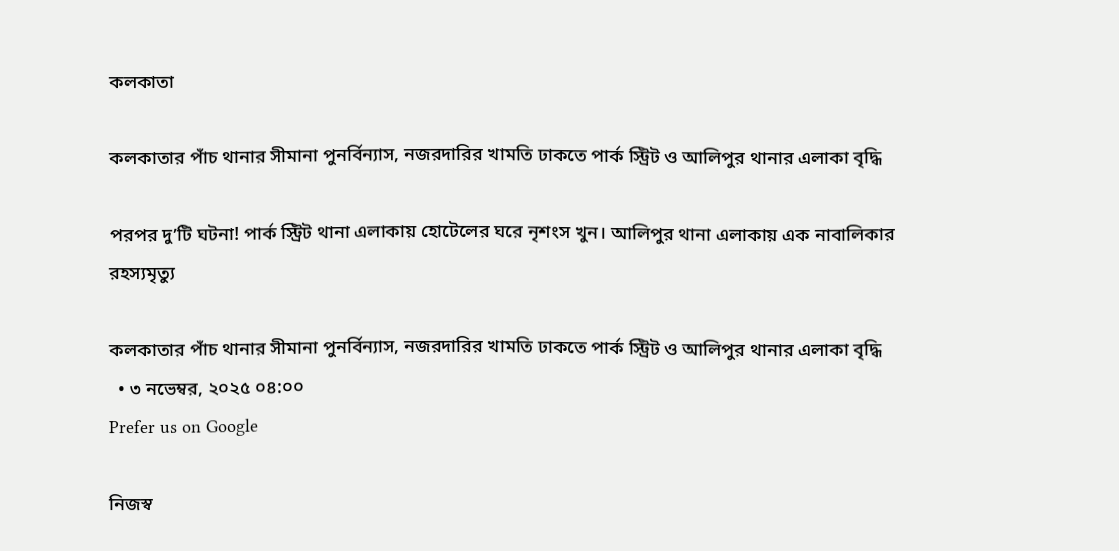কলকাতা

কলকাতার পাঁচ থানার সীমানা পুনর্বিন্যাস, নজরদারির খামতি ঢাকতে পার্ক স্ট্রিট ও আলিপুর থানার এলাকা বৃদ্ধি

পরপর দু’টি ঘটনা! পার্ক স্ট্রিট থানা এলাকায় হোটেলের ঘরে নৃশংস খুন। আলিপুর থানা এলাকায় এক নাবালিকার রহস্যমৃত্যু

কলকাতার পাঁচ থানার সীমানা পুনর্বিন্যাস, নজরদারির খামতি ঢাকতে পার্ক স্ট্রিট ও আলিপুর থানার এলাকা বৃদ্ধি
  • ৩ নভেম্বর, ২০২৫ ০৪:০০
Prefer us on Google

নিজস্ব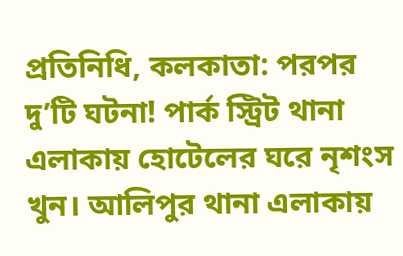প্রতিনিধি, কলকাতা: পরপর দু’টি ঘটনা! পার্ক স্ট্রিট থানা এলাকায় হোটেলের ঘরে নৃশংস খুন। আলিপুর থানা এলাকায়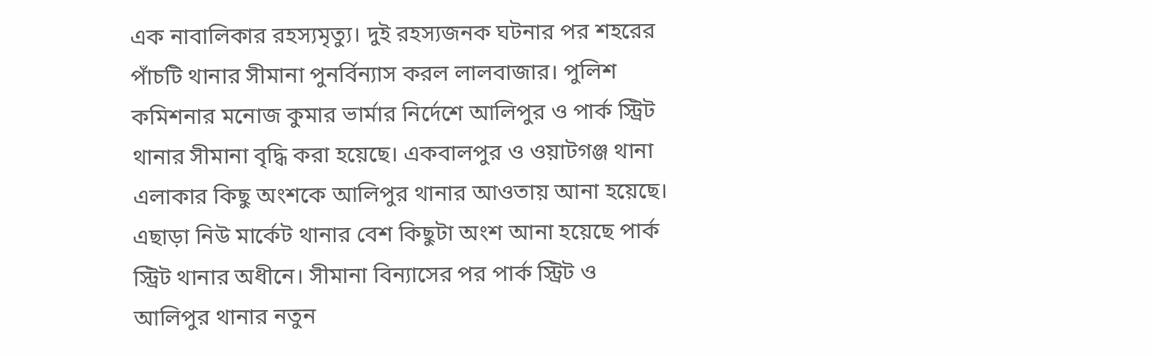এক নাবালিকার রহস্যমৃত্যু। দুই রহস্যজনক ঘটনার পর শহরের পাঁচটি থানার সীমানা পুনর্বিন্যাস করল লালবাজার। পুলিশ কমিশনার মনোজ কুমার ভার্মার নির্দেশে আলিপুর ও পার্ক স্ট্রিট থানার সীমানা বৃদ্ধি করা হয়েছে। একবালপুর ও ওয়াটগঞ্জ থানা এলাকার কিছু অংশকে আলিপুর থানার আওতায় আনা হয়েছে। এছাড়া নিউ মার্কেট থানার বেশ কিছুটা অংশ আনা হয়েছে পার্ক স্ট্রিট থানার অধীনে। সীমানা বিন্যাসের পর পার্ক স্ট্রিট ও আলিপুর থানার নতুন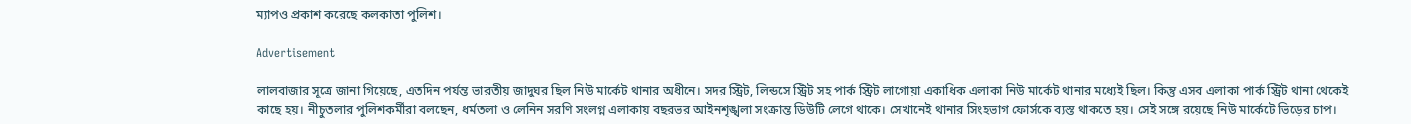ম্যাপও প্রকাশ করেছে কলকাতা পুলিশ।

Advertisement

লালবাজার সূত্রে জানা গিয়েছে, এতদিন পর্যন্ত ভারতীয় জাদুঘর ছিল নিউ মার্কেট থানার অধীনে। সদর স্ট্রিট, লিন্ডসে স্ট্রিট সহ পার্ক স্ট্রিট লাগোয়া একাধিক এলাকা নিউ মার্কেট থানার মধ্যেই ছিল। কিন্তু এসব এলাকা পার্ক স্ট্রিট থানা থেকেই কাছে হয়। নীচুতলার পুলিশকর্মীরা বলছেন, ধর্মতলা ও লেনিন সরণি সংলগ্ন এলাকায় বছরভর আইনশৃঙ্খলা সংক্রান্ত ডিউটি লেগে থাকে। সেখানেই থানার সিংহভাগ ফোর্সকে ব্যস্ত থাকতে হয়। সেই সঙ্গে রয়েছে নিউ মার্কেটে ভিড়ের চাপ।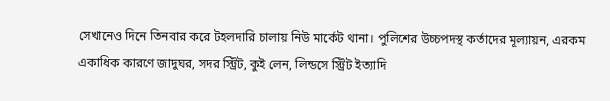সেখানেও দিনে তিনবার করে টহলদারি চালায় নিউ মার্কেট থানা। পুলিশের উচ্চপদস্থ কর্তাদের মূল্যায়ন, এরকম একাধিক কারণে জাদুঘর, সদর স্ট্রিট, কুই লেন, লিন্ডসে স্ট্রিট ইত্যাদি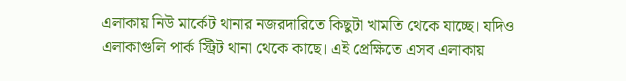এলাকায় নিউ মার্কেট থানার নজরদারিতে কিছুটা খামতি থেকে যাচ্ছে। যদিও এলাকাগুলি পার্ক স্ট্রিট থানা থেকে কাছে। এই প্রেক্ষিতে এসব এলাকায়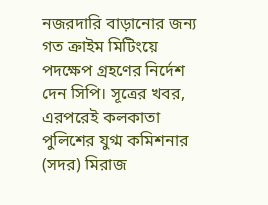নজরদারি বাড়ানোর জন্য গত ক্রাইম মিটিংয়ে পদক্ষেপ গ্রহণের নির্দেশ দেন সিপি। সূত্রের খবর, এরপরেই কলকাতা পুলিশের যুগ্ম কমিশনার (সদর) মিরাজ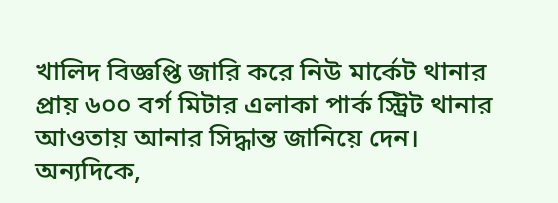খালিদ বিজ্ঞপ্তি জারি করে নিউ মার্কেট থানার প্রায় ৬০০ বর্গ মিটার এলাকা পার্ক স্ট্রিট থানার আওতায় আনার সিদ্ধান্ত জানিয়ে দেন।
অন্যদিকে,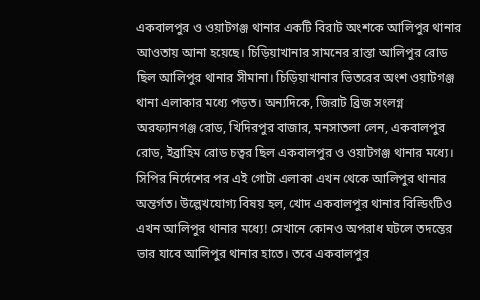একবালপুর ও ওয়াটগঞ্জ থানার একটি বিরাট অংশকে আলিপুর থানার আওতায় আনা হয়েছে। চিড়িয়াখানার সামনের রাস্তা আলিপুর রোড ছিল আলিপুর থানার সীমানা। চিড়িয়াখানার ভিতরের অংশ ওয়াটগঞ্জ থানা এলাকার মধ্যে পড়ত। অন্যদিকে, জিরাট ব্রিজ সংলগ্ন অরফ্যানগঞ্জ রোড, খিদিরপুর বাজার, মনসাতলা লেন, একবালপুর রোড, ইব্রাহিম রোড চত্বর ছিল একবালপুর ও ওয়াটগঞ্জ থানার মধ্যে। সিপির নির্দেশের পর এই গোটা এলাকা এখন থেকে আলিপুর থানার অন্তর্গত। উল্লেখযোগ্য বিষয় হল, খোদ একবালপুর থানার বিল্ডিংটিও এখন আলিপুর থানার মধ্যে! সেখানে কোনও অপরাধ ঘটলে তদন্তের ভার যাবে আলিপুর থানার হাতে। তবে একবালপুর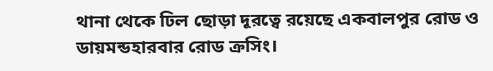থানা থেকে ঢিল ছোড়া দূরত্বে রয়েছে একবালপুর রোড ও ডায়মন্ডহারবার রোড ক্রসিং।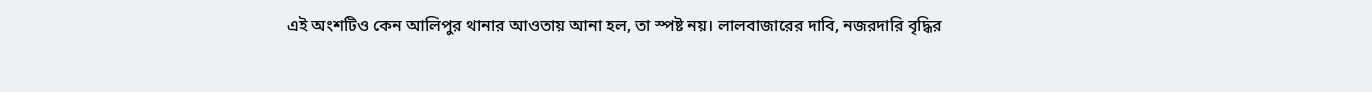এই অংশটিও কেন আলিপুর থানার আওতায় আনা হল, তা স্পষ্ট নয়। লালবাজারের দাবি, নজরদারি বৃদ্ধির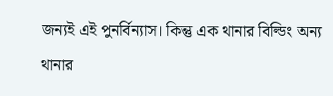জন্যই এই পুনর্বিন্যাস। কিন্তু এক থানার বিল্ডিং অন্য থানার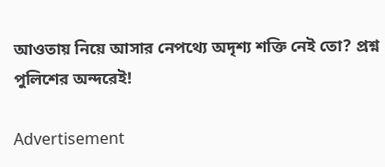আওতায় নিয়ে আসার নেপথ্যে অদৃশ্য শক্তি নেই তো? প্রশ্ন পুলিশের অন্দরেই!

Advertisement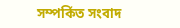সম্পর্কিত সংবাদ